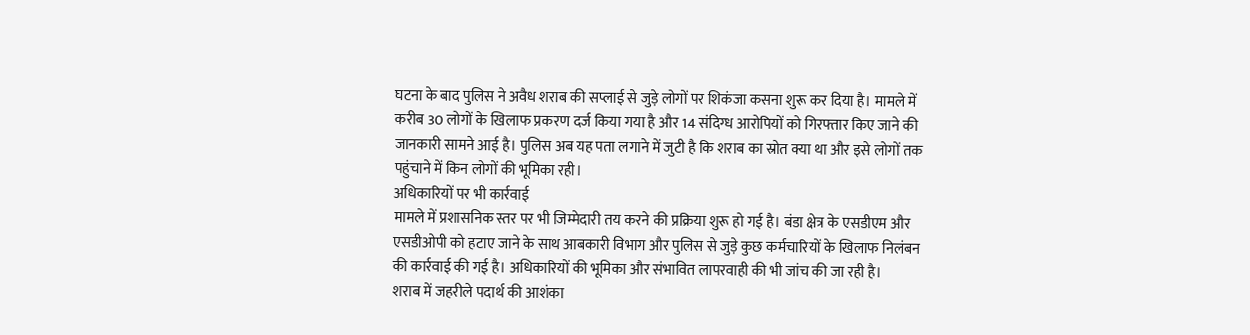घटना के बाद पुलिस ने अवैध शराब की सप्लाई से जुड़े लोगों पर शिकंजा कसना शुरू कर दिया है। मामले में करीब 30 लोगों के खिलाफ प्रकरण दर्ज किया गया है और 14 संदिग्ध आरोपियों को गिरफ्तार किए जाने की जानकारी सामने आई है। पुलिस अब यह पता लगाने में जुटी है कि शराब का स्रोत क्या था और इसे लोगों तक पहुंचाने में किन लोगों की भूमिका रही।
अधिकारियों पर भी कार्रवाई
मामले में प्रशासनिक स्तर पर भी जिम्मेदारी तय करने की प्रक्रिया शुरू हो गई है। बंडा क्षेत्र के एसडीएम और एसडीओपी को हटाए जाने के साथ आबकारी विभाग और पुलिस से जुड़े कुछ कर्मचारियों के खिलाफ निलंबन की कार्रवाई की गई है। अधिकारियों की भूमिका और संभावित लापरवाही की भी जांच की जा रही है।
शराब में जहरीले पदार्थ की आशंका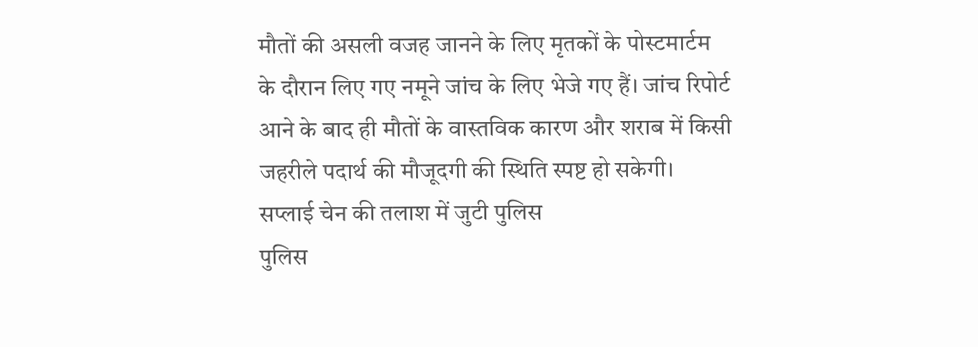मौतों की असली वजह जानने के लिए मृतकों के पोस्टमार्टम के दौरान लिए गए नमूने जांच के लिए भेजे गए हैं। जांच रिपोर्ट आने के बाद ही मौतों के वास्तविक कारण और शराब में किसी जहरीले पदार्थ की मौजूदगी की स्थिति स्पष्ट हो सकेगी।
सप्लाई चेन की तलाश में जुटी पुलिस
पुलिस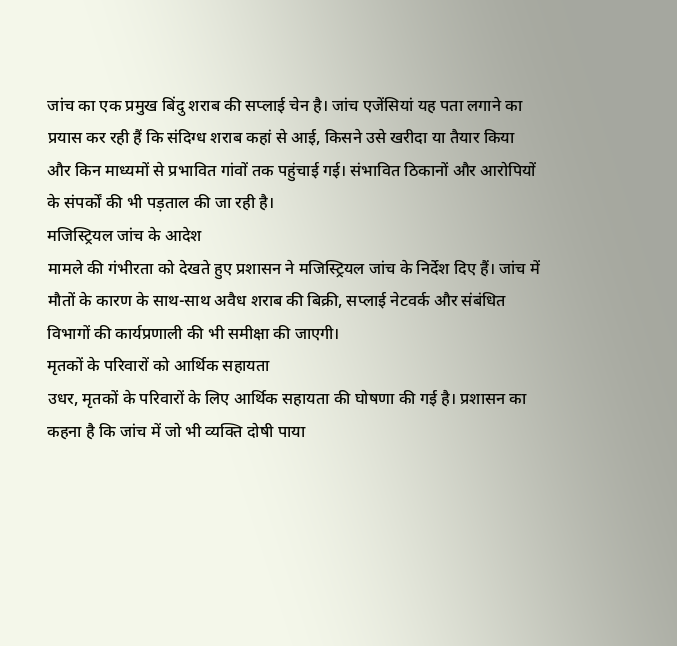जांच का एक प्रमुख बिंदु शराब की सप्लाई चेन है। जांच एजेंसियां यह पता लगाने का प्रयास कर रही हैं कि संदिग्ध शराब कहां से आई, किसने उसे खरीदा या तैयार किया और किन माध्यमों से प्रभावित गांवों तक पहुंचाई गई। संभावित ठिकानों और आरोपियों के संपर्कों की भी पड़ताल की जा रही है।
मजिस्ट्रियल जांच के आदेश
मामले की गंभीरता को देखते हुए प्रशासन ने मजिस्ट्रियल जांच के निर्देश दिए हैं। जांच में मौतों के कारण के साथ-साथ अवैध शराब की बिक्री, सप्लाई नेटवर्क और संबंधित विभागों की कार्यप्रणाली की भी समीक्षा की जाएगी।
मृतकों के परिवारों को आर्थिक सहायता
उधर, मृतकों के परिवारों के लिए आर्थिक सहायता की घोषणा की गई है। प्रशासन का कहना है कि जांच में जो भी व्यक्ति दोषी पाया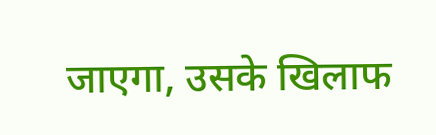जाएगा, उसके खिलाफ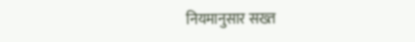नियमानुसार सख्त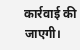कार्रवाई की जाएगी।